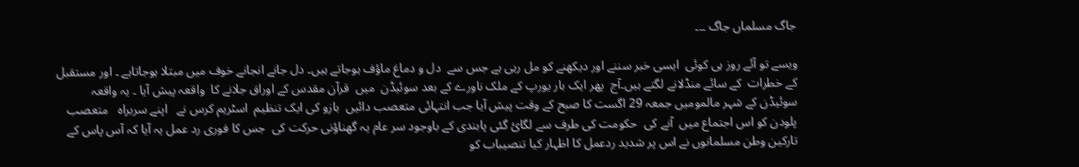جاگ مسلماں جاگ ۔۔۔

ویسے تو آئے روز ہی کوئی  ایسی خبر سننے اور دیکھنے کو مل رہی ہے جس سے  دل و دماغ ماؤف ہوجاتے ہیں۔ دل جانے انجانے خوف میں مبتلا ہوجاتاہے ۔ اور مستقبل کے خطرات  کے سائے منڈلانے لگتے ہیں۔آج  پھر ایک بار یورپ کے ملک ناورے کے بعد سوئیڈن  میں  قرآن مقدس کے اوراق جلانے کا  واقعہ پیش آیا ۔ یہ واقعہ سوئیڈن کے شہر مالمومیں جمعہ 29 اگست کا صبح کے وقت پیش آیا جب انتہائی متعصب دائیں  بازو کی ایک تنظیم  اسٹریم کرس نے   اپنے سربراہ   متعصب پلودن کو اس اجتماع میں  آنے کی  حکومت کی طرف سے لگائ گئی پابندی کے باوجود سر عام یہ گھناؤنی حرکت کی  جس کا فوری رد عمل یہ آیا کہ آس پاس کے تارکین وطن مسلمانوں نے اس پر شدید ردعمل کا اظہار کیا تنصیباب کو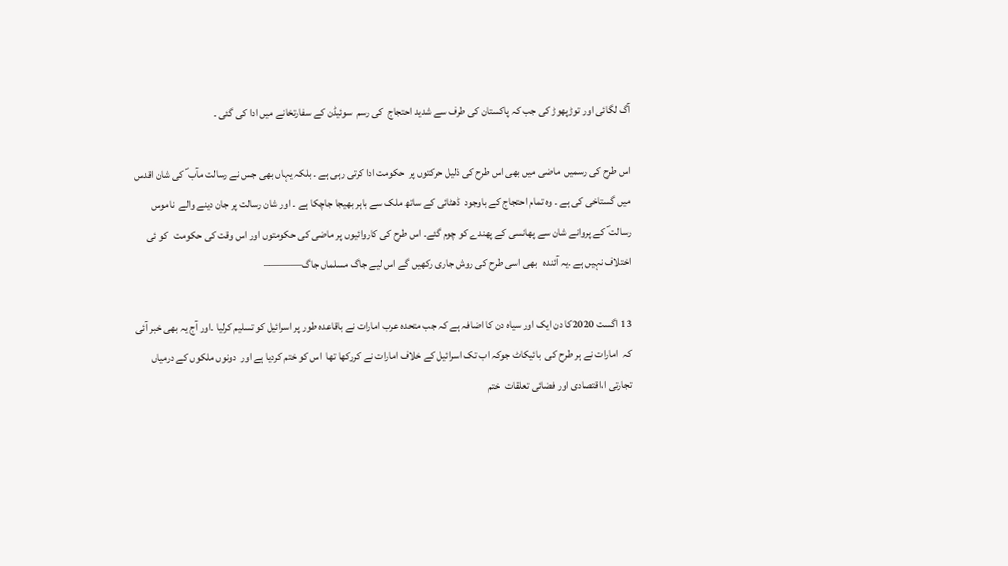آگ لگائی اور توڑپھوڑ کی جب کہ پاکستان کی طرف سے شدید احتجاج  کی رسم  سوئیڈن کے سفارتخانے میں ادا کی گئی ۔

اس طرح کی رسمیں  ماضی میں بھی اس طرح کی ذلیل حرکتوں پر  حکومت ادا کرتی رہی ہے ۔ بلکہ یہاں بھی جس نے رسالت مآب ؐ کی شان اقدس میں گستاخی کی ہے ۔ وہ تمام احتجاج کے باوجود  ڈھٹائی کے ساتھ ملک سے باہر بھیجا جاچکا ہے ۔ اور شان رسالت پر جان دینے والے  ناموس رسالت ؐ کے پروانے شان سے پھانسی کے پھندے کو چوم گئے۔ اس طرح کی کاروائیوں پر ماضی کی حکومتوں اور اس وقت کی حکومت   کو ئی اختلاف نہیں ہے ۔یہ آئندہ   بھی اسی طرح کی روش جاری رکھیں گے اس لیے جاگ مسلماں جاگ———–

13 اگست 2020کا دن ایک اور سیاہ دن کا اضافہ ہے کہ جب متحدہ عرب امارات نے باقاعدہ طور پر اسرائیل کو تسلیم کرلیا ۔اور آج یہ بھی خبر آئی کہ  امارات نے ہر طرح کی  بائیکاٹ جوکہ اب تک اسرائیل کے خلاف امارات نے کررکھا تھا  اس کو ختم کردیا ہے اور  دونوں ملکوں کے درمیاں تجارتی ا،اقتصادی اور فضائی تعلقات  ختم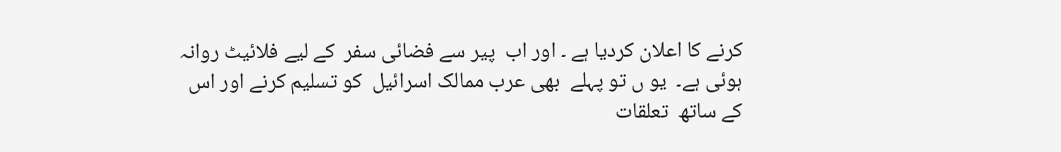کرنے کا اعلان کردیا ہے ۔ اور اب  پیر سے فضائی سفر  کے لیے فلائیٹ روانہ ہوئی ہے۔  یو ں تو پہلے  بھی عرب ممالک اسرائیل  کو تسلیم کرنے اور اس کے ساتھ  تعلقات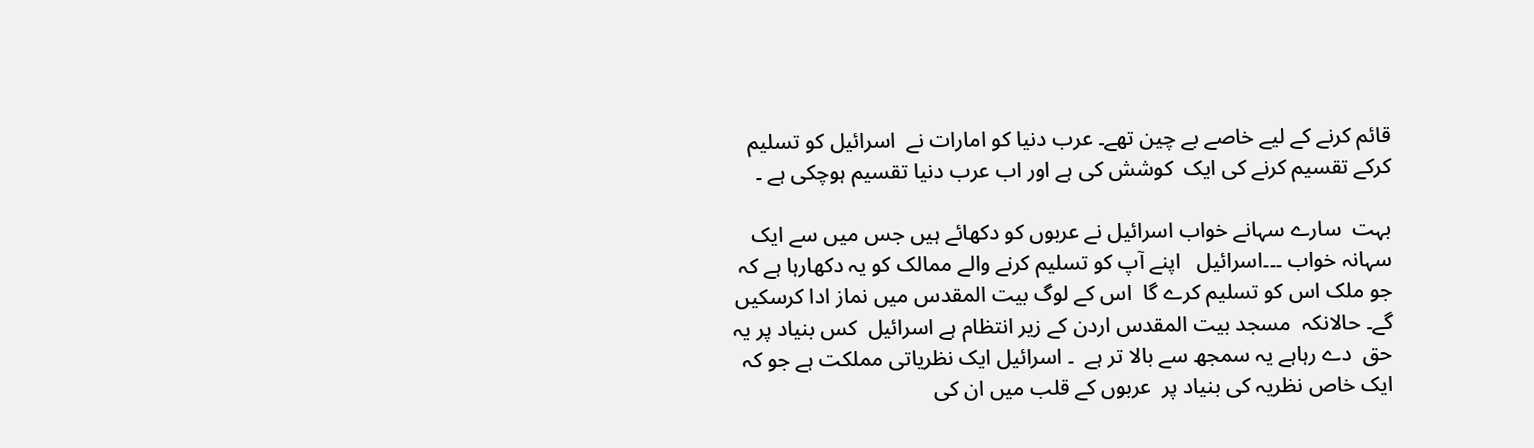قائم کرنے کے لیے خاصے بے چین تھے۔ عرب دنیا کو امارات نے  اسرائیل کو تسلیم کرکے تقسیم کرنے کی ایک  کوشش کی ہے اور اب عرب دنیا تقسیم ہوچکی ہے ۔

بہت  سارے سہانے خواب اسرائیل نے عربوں کو دکھائے ہیں جس میں سے ایک سہانہ خواب ۔۔۔اسرائیل   اپنے آپ کو تسلیم کرنے والے ممالک کو یہ دکھارہا ہے کہ جو ملک اس کو تسلیم کرے گا  اس کے لوگ بیت المقدس میں نماز ادا کرسکیں گے۔ حالانکہ  مسجد بیت المقدس اردن کے زیر انتظام ہے اسرائیل  کس بنیاد پر یہ حق  دے رہاہے یہ سمجھ سے بالا تر ہے  ۔ اسرائیل ایک نظریاتی مملکت ہے جو کہ ایک خاص نظریہ کی بنیاد پر  عربوں کے قلب میں ان کی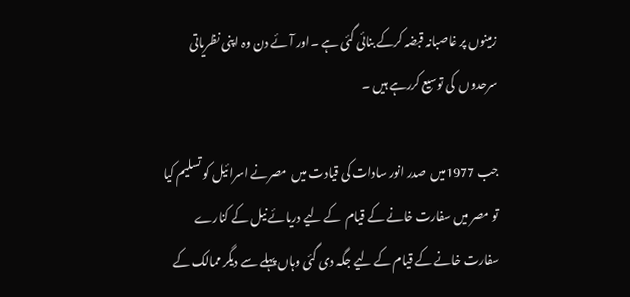زمینوں پر غاصبانہ قبضہ کرکے بنائی گئی ہے ۔اور آئے دن وہ اپنی نظریاتی سرحدوں  کی توسیع کررہے ہیں ۔

جب 1977میں  صدر انور سادات کی قیادت میں  مصرنے اسرائیل کو تسلیم کیا تو مصر میں سفارت خانے کے قیام  کے لیے دریائے نیل کے کنارے  سفارت خانے کے قیام کے لیے جگہ دی گئی وہاں پہلے سے دیگر ممالک کے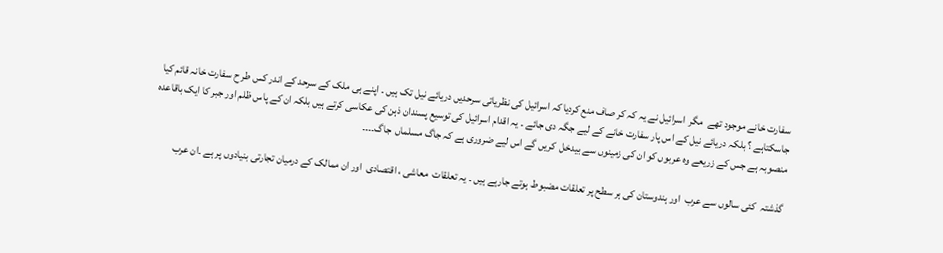سفارت خانے موجود تھے  مگر  اسرائیل نے یہ کہ کر صاف منع کردیا کہ اسرائیل کی نظریاتی سرحدیں دریائے نیل تک ہیں ۔ اپنے ہی ملک کے سرحد کے اندر کس طر ح سفارت خانہ قائم کیا جاسکتاہے ؟ بلکہ دریائے نیل کے اس پار سفارت خانے کے لیے جگہ دی جائے ۔ یہ اقدام اسرائیل کی توسیع پسندان ذہن کی عکاسی کرتے ہیں بلکہ ان کے پاس ظلم اور جبر کا ایک باقاعدہ منصوبہ ہے جس کے زریعے وہ عربوں کو ان کی زمینوں سے بیدخل  کریں گے اس لیے ضروری ہے کہ جاگ مسلماں  جاگ۔۔۔۔

گذشتہ  کئی سالوں سے عرب  اور ہندوستان کی ہر سطح پر تعلقات مضبوط ہوتے جارہے ہیں ۔ یہ تعلقات  معاشی ، اقتصادی  اور ان ممالک کے درمیان تجارتی بنیادوں پر ہے ۔ان عرب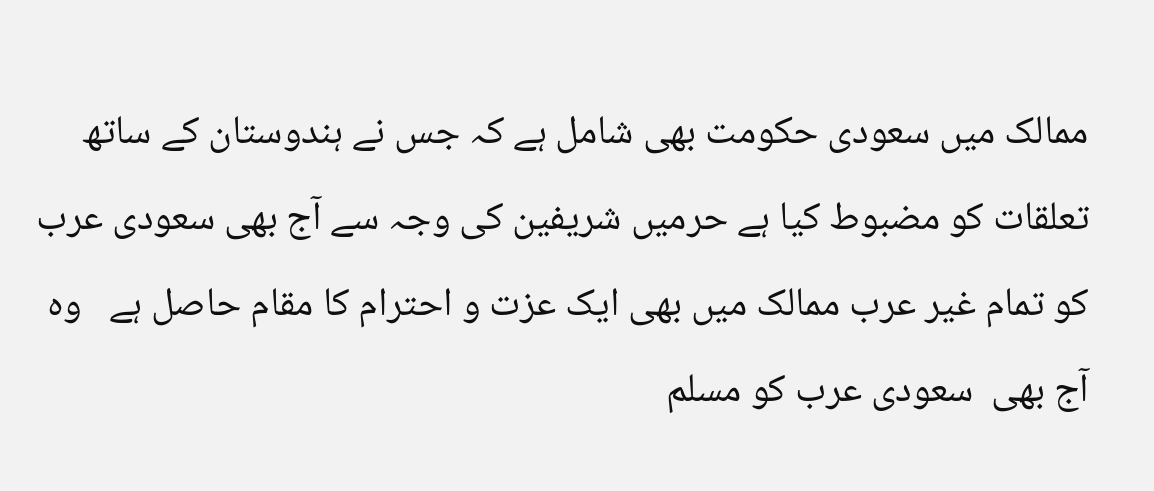ممالک میں سعودی حکومت بھی شامل ہے کہ جس نے ہندوستان کے ساتھ تعلقات کو مضبوط کیا ہے حرمیں شریفین کی وجہ سے آج بھی سعودی عرب کو تمام غیر عرب ممالک میں بھی ایک عزت و احترام کا مقام حاصل ہے   وہ آج بھی  سعودی عرب کو مسلم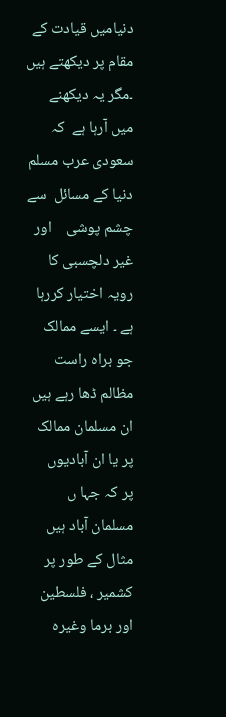دنیامیں قیادت کے مقام پر دیکھتے ہیں ۔مگر یہ دیکھنے میں آرہا ہے  کہ سعودی عرب مسلم دنیا کے مسائل  سے چشم پوشی    اور غیر دلچسبی کا رویہ اختیار کررہا ہے ۔ ایسے ممالک جو براہ راست مظالم ڈھا رہے ہیں  ان مسلمان ممالک پر یا ان آبادیوں   پر کہ جہا ں مسلمان آباد ہیں  مثال کے طور پر کشمیر ، فلسطین اور برما وغیرہ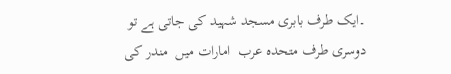۔ایک طرف بابری مسجد شہید کی جاتی ہے تو دوسری طرف متحدہ عرب  امارات میں  مندر کی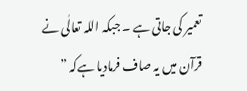تعمیر کی جاتی ہے ۔ جبکہ اللہ تعالٰی نے قرآن میں یہ صاف فرمادیا ہےکہ ”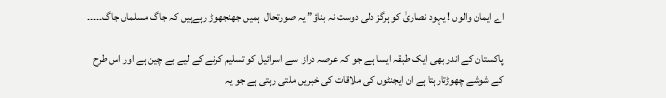اے ایمان والوں ! یہود نصاریٰ کو ہرگز دلی دوست نہ بناؤ” یہ صورتحال  ہمیں جھنجھوڑ رہےہیں کہ جاگ مسلماں جاگ۔۔۔۔۔

پاکستان کے اندر بھی ایک طبقہ ایسا ہے جو کہ عرصہ دراز  سے اسرائیل کو تسلیم کرنے کے لیے بے چین ہے اور اس طرح کے شوشے چھوڑتارہتا ہے ان ایجنٹوں کی ملاقات کی خبریں ملتی رہتی ہے جو یہ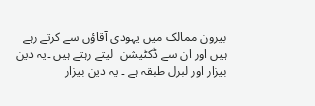بیرون ممالک میں یہودی آقاؤں سے کرتے رہے ہیں اور ان سے ڈکٹیشن  لیتے رہتے ہیں ۔یہ دین بیزار اور لبرل طبقہ ہے ۔ یہ دین بیزار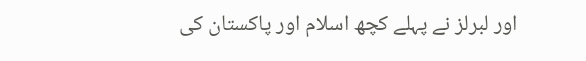اور لبرلز نے پہلے کچھ اسلام اور پاکستان کی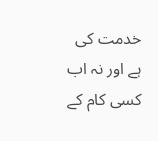خدمت کی ہے اور نہ اب کسی کام کے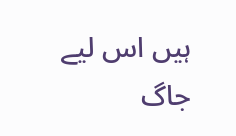ہیں اس لیے جاگ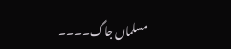مسلماں جاگ۔۔۔۔